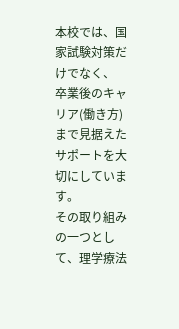本校では、国家試験対策だけでなく、
卒業後のキャリア(働き方)まで見据えたサポートを大切にしています。
その取り組みの一つとして、理学療法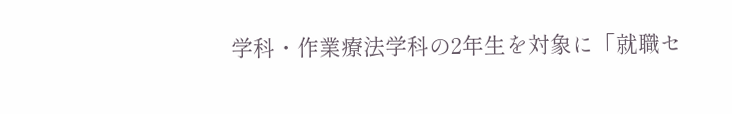学科・作業療法学科の2年生を対象に「就職セ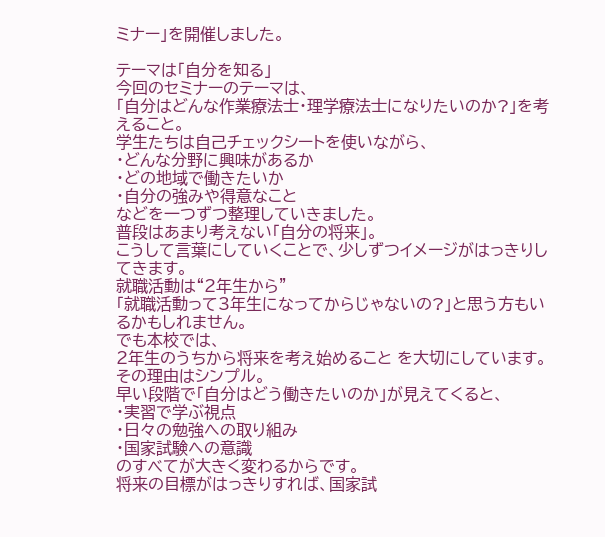ミナー」を開催しました。

テーマは「自分を知る」
今回のセミナーのテーマは、
「自分はどんな作業療法士・理学療法士になりたいのか?」を考えること。
学生たちは自己チェックシートを使いながら、
・どんな分野に興味があるか
・どの地域で働きたいか
・自分の強みや得意なこと
などを一つずつ整理していきました。
普段はあまり考えない「自分の将来」。
こうして言葉にしていくことで、少しずつイメージがはっきりしてきます。
就職活動は“2年生から”
「就職活動って3年生になってからじゃないの?」と思う方もいるかもしれません。
でも本校では、
2年生のうちから将来を考え始めること を大切にしています。
その理由はシンプル。
早い段階で「自分はどう働きたいのか」が見えてくると、
・実習で学ぶ視点
・日々の勉強への取り組み
・国家試験への意識
のすべてが大きく変わるからです。
将来の目標がはっきりすれば、国家試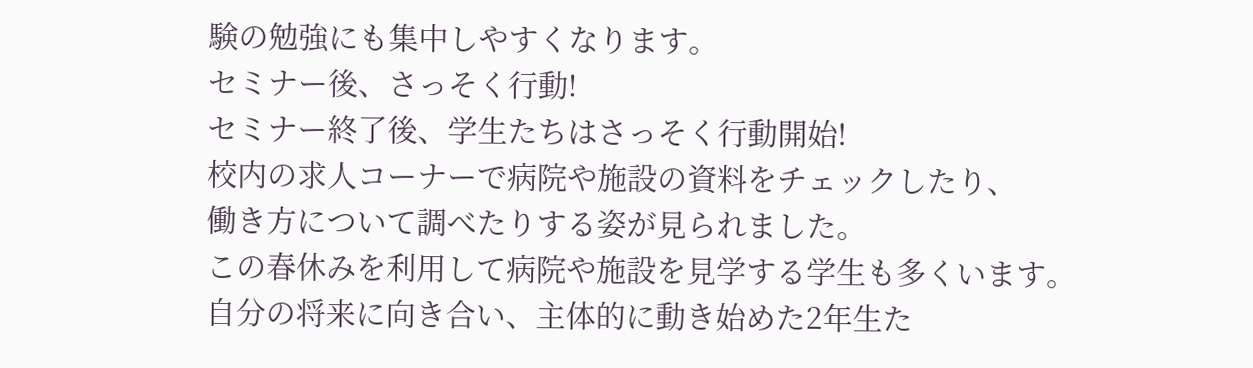験の勉強にも集中しやすくなります。
セミナー後、さっそく行動!
セミナー終了後、学生たちはさっそく行動開始!
校内の求人コーナーで病院や施設の資料をチェックしたり、
働き方について調べたりする姿が見られました。
この春休みを利用して病院や施設を見学する学生も多くいます。
自分の将来に向き合い、主体的に動き始めた2年生た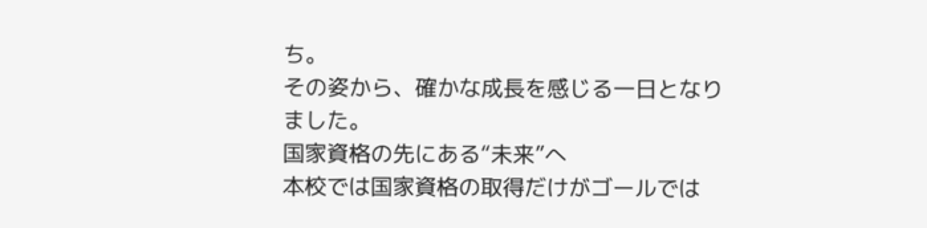ち。
その姿から、確かな成長を感じる一日となりました。
国家資格の先にある“未来”へ
本校では国家資格の取得だけがゴールでは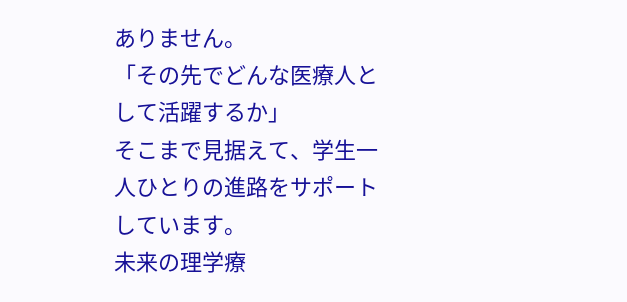ありません。
「その先でどんな医療人として活躍するか」
そこまで見据えて、学生一人ひとりの進路をサポートしています。
未来の理学療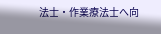法士・作業療法士へ向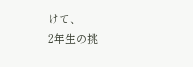けて、
2年生の挑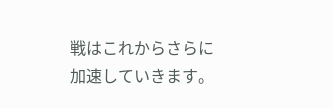戦はこれからさらに加速していきます。